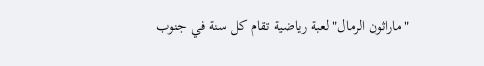"ماراثون الرمال"لعبة رياضية تقام كل سنة في جنوب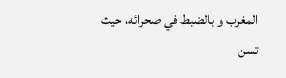المغرب و بالضبط في صحرائه، حيث تسن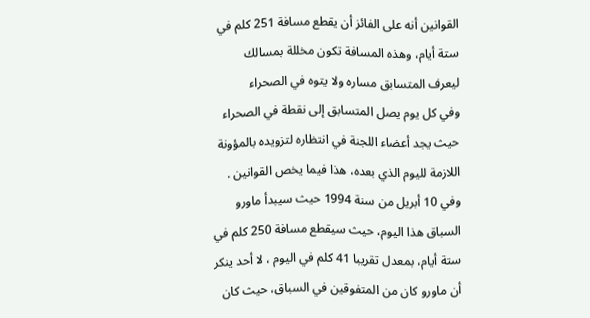القوانين أنه على الفائز أن يقطع مسافة 251 كلم في ستة أيام، وهذه المسافة تكون مخللة بمسالك ليعرف المتسابق مساره ولا يتوه في الصحراء
وفي كل يوم يصل المتسابق إلى نقطة في الصحراء حيث يجد أعضاء اللجنة في انتظاره لتزويده بالمؤونة اللازمة لليوم الذي بعده، هذا فيما يخص القوانين .
وفي 10 أبريل من سنة 1994 حيث سيبدأ ماورو السباق هذا اليوم، حيث سيقطع مسافة 250 كلم في ستة أيام، بمعدل تقريبا 41 كلم في اليوم ، لا أحد ينكر أن ماورو كان من المتفوقين في السباق، حيث كان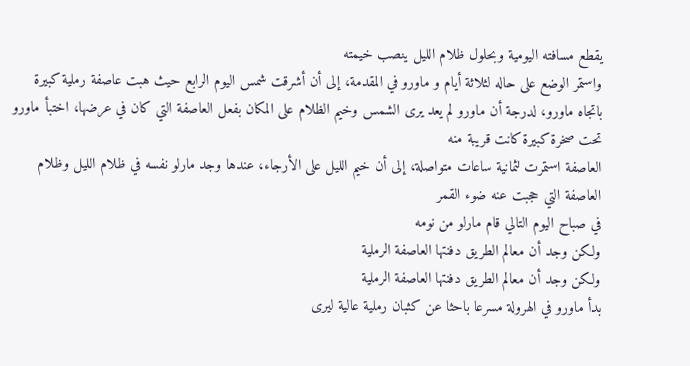يقطع مسافته اليومية وبحلول ظلام الليل ينصب خيمته
واستمر الوضع على حاله لثلاثة أيام و ماورو في المقدمة، إلى أن أشرقت شمس اليوم الرابع حيث هبت عاصفة رملية كبيرة باتجاه ماورو، لدرجة أن ماورو لم يعد يرى الشمس وخيم الظلام على المكان بفعل العاصفة التي كان في عرضها، اختبأ ماورو تحت صخرة كبيرة كانت قريبة منه
العاصفة استمرت لثمانية ساعات متواصلة، إلى أن خيم الليل على الأرجاء، عندها وجد مارلو نفسه في ظلام الليل وظلام العاصفة التي حجبت عنه ضوء القمر
في صباح اليوم التالي قام مارلو من نومه
ولكن وجد أن معالم الطريق دفنتها العاصفة الرملية
ولكن وجد أن معالم الطريق دفنتها العاصفة الرملية
بدأ ماورو في الهرولة مسرعا باحثا عن كثبان رملية عالية ليرى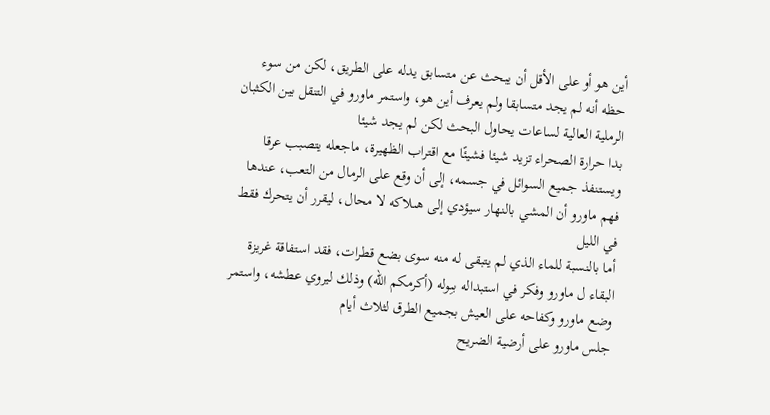أين هو أو على الأقل أن يبحث عن متسابق يدله على الطريق، لكن من سوء حظه أنه لم يجد متسابقا ولم يعرف أين هو، واستمر ماورو في التنقل بين الكثبان الرملية العالية لساعات يحاول البحث لكن لم يجد شيئا
بدا حرارة الصحراء تزيد شيئا فشيئًا مع اقتراب الظهيرة، ماجعله يتصبب عرقا ويستنفذ جميع السوائل في جسمه، إلى أن وقع على الرمال من التعب، عندها فهم ماورو أن المشي بالنهار سيؤدي إلى هىلاكه لا محال، ليقرر أن يتحرك فقط في الليل
أما بالنسبة للماء الذي لم يتبقى له منه سوى بضع قطرات، فقد استفاقة غريزة البقاء ل ماورو وفكر في استبداله بىِوله (أكرمكم الله) وذلك ليروي عطشه، واستمر وضع ماورو وكفاحه على العيش بجميع الطرق لثلاث أيام
جلس ماورو على أرضية الضريح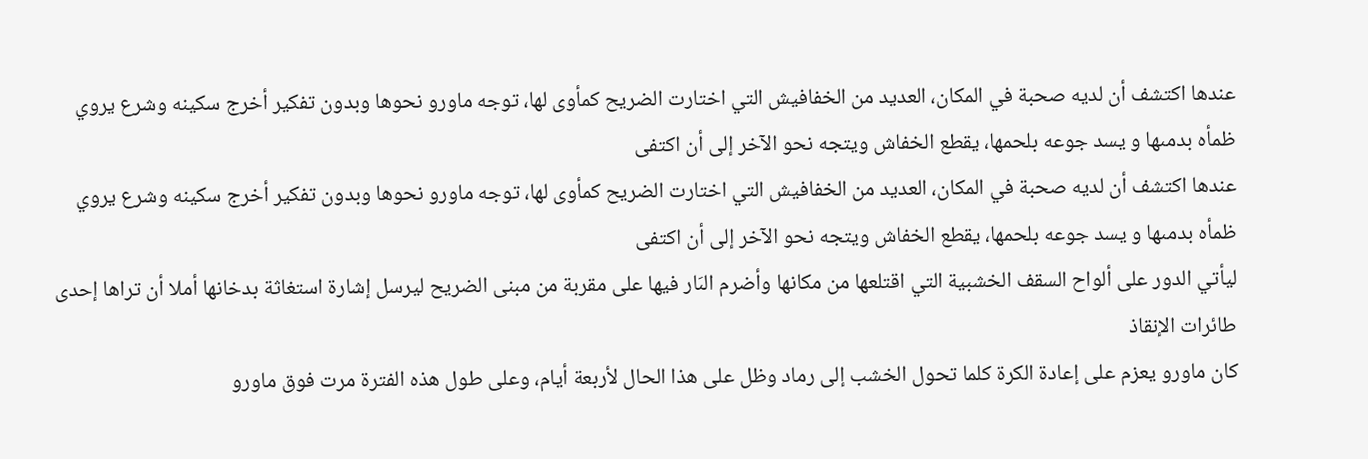عندها اكتشف أن لديه صحبة في المكان، العديد من الخفافيش التي اختارت الضريح كمأوى لها، توجه ماورو نحوها وبدون تفكير أخرج سكينه وشرع يروي ظمأه بدمىها و يسد جوعه بلحمها، يقطع الخفاش ويتجه نحو الآخر إلى أن اكتفى
عندها اكتشف أن لديه صحبة في المكان، العديد من الخفافيش التي اختارت الضريح كمأوى لها، توجه ماورو نحوها وبدون تفكير أخرج سكينه وشرع يروي ظمأه بدمىها و يسد جوعه بلحمها، يقطع الخفاش ويتجه نحو الآخر إلى أن اكتفى
ليأتي الدور على ألواح السقف الخشبية التي اقتلعها من مكانها وأضرم الىَار فيها على مقربة من مبنى الضريح ليرسل إشارة استغاثة بدخانها أملا أن تراها إحدى طائرات الإنقاذ
كان ماورو يعزم على إعادة الكرة كلما تحول الخشب إلى رماد وظل على هذا الحال لأربعة أيام، وعلى طول هذه الفترة مرت فوق ماورو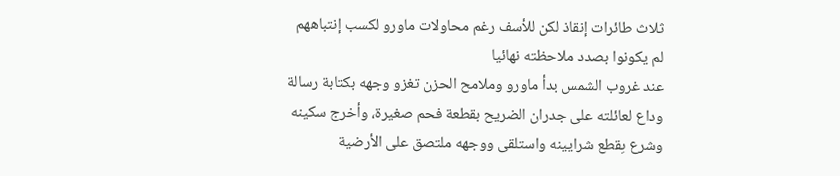ثلاث طائرات إنقاذ لكن للأسف رغم محاولات ماورو لكسب إنتباههم لم يكونوا بصدد ملاحظته نهائيا
عند غروب الشمس بدأ ماورو وملامح الحزن تغزو وجهه بكتابة رسالة وداع لعائلته على جدران الضريح بقطعة فحم صغيرة، وأخرج سكينه وشرع ىِقطع شرايينه واستلقى ووجهه ملتصق على الأرضية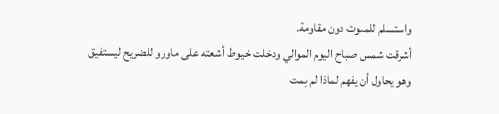واستسلم للمىوت دون مقاومة.
أشرقت شمس صباح اليوم الموالي ودخلت خيوط أشعته على ماورو للضريح ليستفيق وهو يحاول أن يفهم لماذا لم ىِمت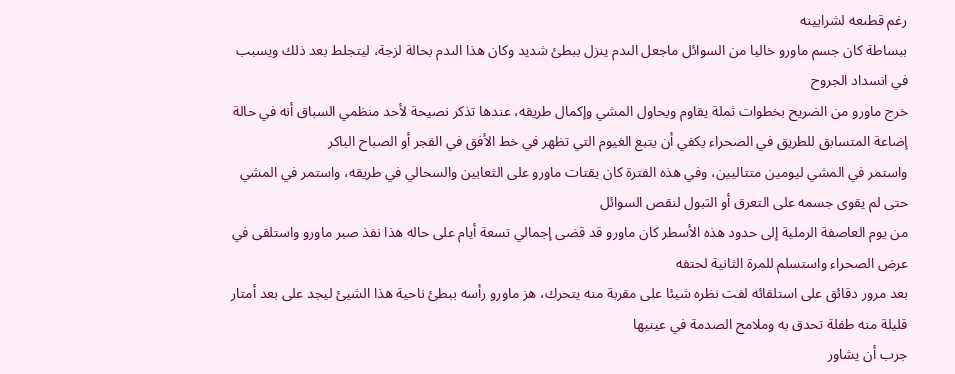رغم قطىعه لشرايينه
ببساطة كان جسم ماورو خاليا من السوائل ماجعل الىدم ينزل ببطئ شديد وكان هذا الىدم بحالة لزجة، ليتجلط بعد ذلك ويسبب في انسداد الجروح
خرج ماورو من الضريح بخطوات ثملة يقاوم ويحاول المشي وإكمال طريقه، عندها تذكر نصيحة لأحد منظمي السباق أنه في حالة إضاعة المتسابق للطريق في الصحراء يكفي أن يتبع الغيوم التي تظهر في خط الأفق في الفجر أو الصباح الباكر
واستمر في المشي ليومين متتاليين، وفي هذه الفترة كان يقتات ماورو على الثعابين والسحالي في طريقه، واستمر في المشي حتى لم يقوى جسمه على التعرق أو الىَبول لنقص السوائل
من يوم العاصفة الرملية إلى حدود هذه الأسطر كان ماورو قد قضى إجمالي تسعة أيام على حاله هذا نفذ صبر ماورو واستلقى في عرض الصحراء واستسلم للمرة الثانية لحتفه
بعد مرور دقائق على استلقائه لفت نظره شيئا على مقربة منه يتحرك، هز ماورو رأسه ببطئ ناحية هذا الشيئ ليجد على بعد أمتار قليلة منه طفلة تحدق به وملامح الصدمة في عينيها
جرب أن يشاور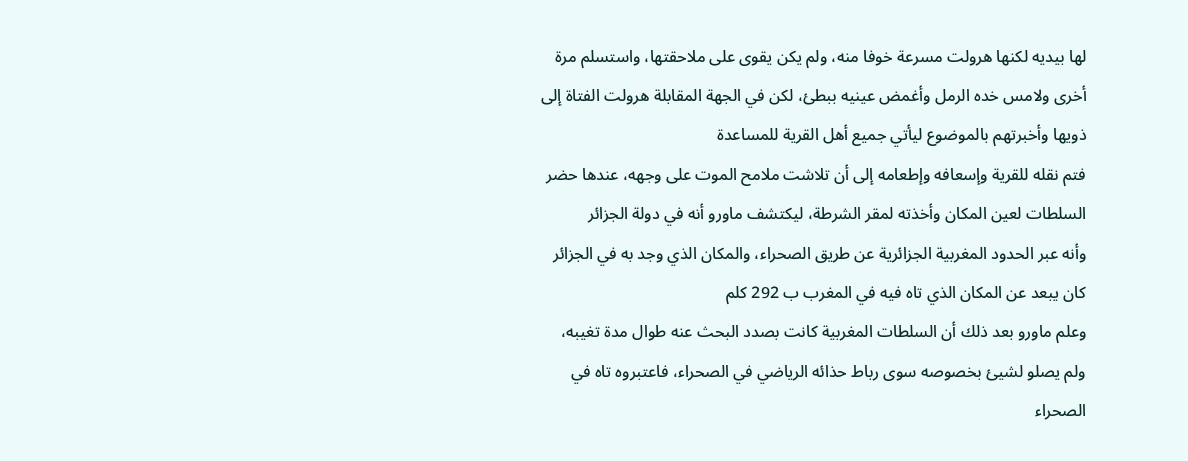لها بيديه لكنها هرولت مسرعة خوفا منه، ولم يكن يقوى على ملاحقتها، واستسلم مرة أخرى ولامس خده الرمل وأغمض عينيه ببطئ، لكن في الجهة المقابلة هرولت الفتاة إلى ذويها وأخبرتهم بالموضوع ليأتي جميع أهل القرية للمساعدة
فتم نقله للقرية وإسعافه وإطعامه إلى أن تلاشت ملامح الموت على وجهه، عندها حضر السلطات لعين المكان وأخذته لمقر الشرطة، ليكتشف ماورو أنه في دولة الجزائر
وأنه عبر الحدود المغربية الجزائرية عن طريق الصحراء، والمكان الذي وجد به في الجزائر كان يبعد عن المكان الذي تاه فيه في المغرب ب 292 كلم
وعلم ماورو بعد ذلك أن السلطات المغربية كانت بصدد البحث عنه طوال مدة تغيبه، ولم يصلو لشيئ بخصوصه سوى رباط حذائه الرياضي في الصحراء، فاعتبروه تاه في الصحراء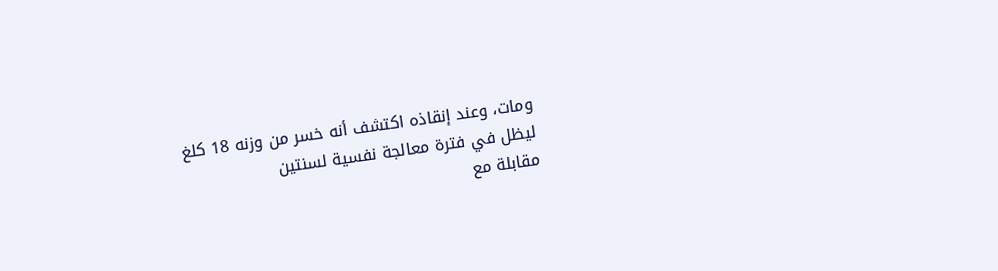ومات، وعند إنقاذه اكتشف أنه خسر من وزنه 18 كلغ
ليظل في فترة معالجة نفسية لسنتين
مقابلة مع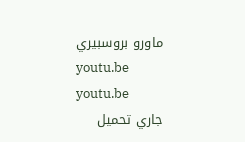ماورو بروسبيري
youtu.be
youtu.be
جاري تحميل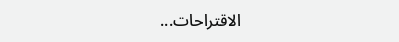الاقتراحات...